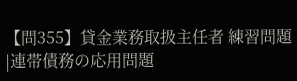【問355】貸金業務取扱主任者 練習問題|連帯債務の応用問題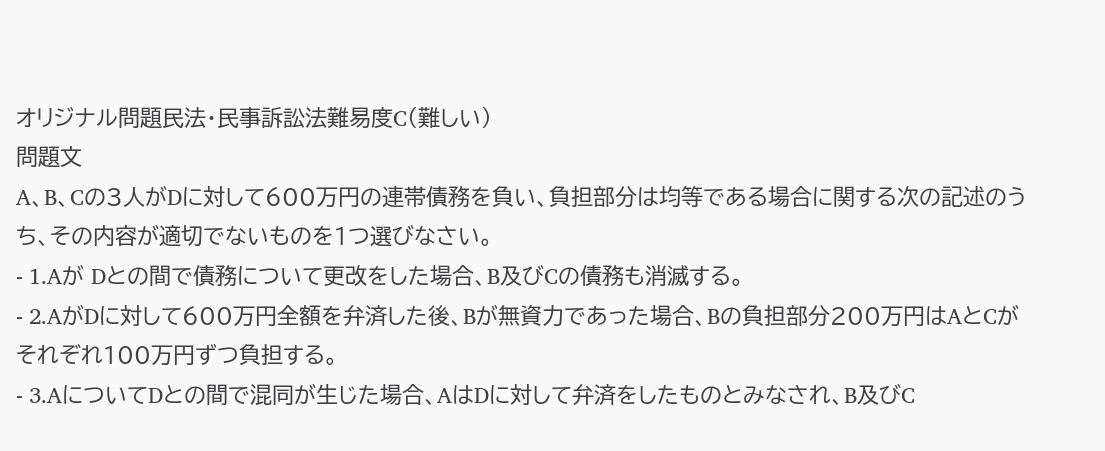オリジナル問題民法・民事訴訟法難易度C(難しい)
問題文
A、B、Cの3人がDに対して600万円の連帯債務を負い、負担部分は均等である場合に関する次の記述のうち、その内容が適切でないものを1つ選びなさい。
- 1.Aが Dとの間で債務について更改をした場合、B及びCの債務も消滅する。
- 2.AがDに対して600万円全額を弁済した後、Bが無資力であった場合、Bの負担部分200万円はAとCがそれぞれ100万円ずつ負担する。
- 3.AについてDとの間で混同が生じた場合、AはDに対して弁済をしたものとみなされ、B及びC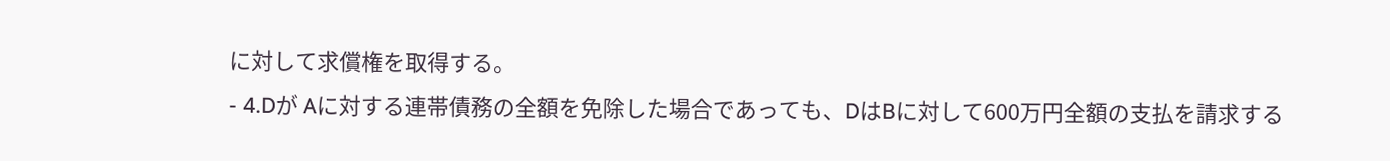に対して求償権を取得する。
- 4.Dが Aに対する連帯債務の全額を免除した場合であっても、DはBに対して600万円全額の支払を請求する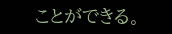ことができる。